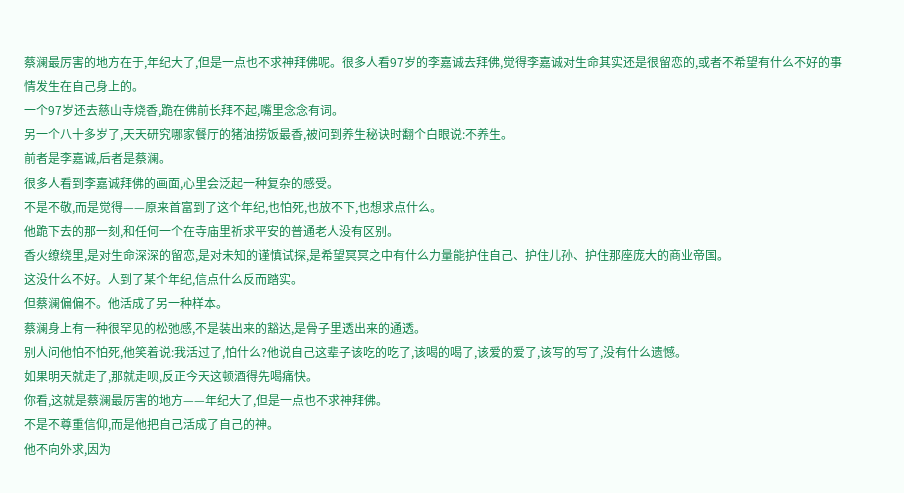蔡澜最厉害的地方在于,年纪大了,但是一点也不求神拜佛呢。很多人看97岁的李嘉诚去拜佛,觉得李嘉诚对生命其实还是很留恋的,或者不希望有什么不好的事情发生在自己身上的。
一个97岁还去慈山寺烧香,跪在佛前长拜不起,嘴里念念有词。
另一个八十多岁了,天天研究哪家餐厅的猪油捞饭最香,被问到养生秘诀时翻个白眼说:不养生。
前者是李嘉诚,后者是蔡澜。
很多人看到李嘉诚拜佛的画面,心里会泛起一种复杂的感受。
不是不敬,而是觉得——原来首富到了这个年纪,也怕死,也放不下,也想求点什么。
他跪下去的那一刻,和任何一个在寺庙里祈求平安的普通老人没有区别。
香火缭绕里,是对生命深深的留恋,是对未知的谨慎试探,是希望冥冥之中有什么力量能护住自己、护住儿孙、护住那座庞大的商业帝国。
这没什么不好。人到了某个年纪,信点什么反而踏实。
但蔡澜偏偏不。他活成了另一种样本。
蔡澜身上有一种很罕见的松弛感,不是装出来的豁达,是骨子里透出来的通透。
别人问他怕不怕死,他笑着说:我活过了,怕什么?他说自己这辈子该吃的吃了,该喝的喝了,该爱的爱了,该写的写了,没有什么遗憾。
如果明天就走了,那就走呗,反正今天这顿酒得先喝痛快。
你看,这就是蔡澜最厉害的地方——年纪大了,但是一点也不求神拜佛。
不是不尊重信仰,而是他把自己活成了自己的神。
他不向外求,因为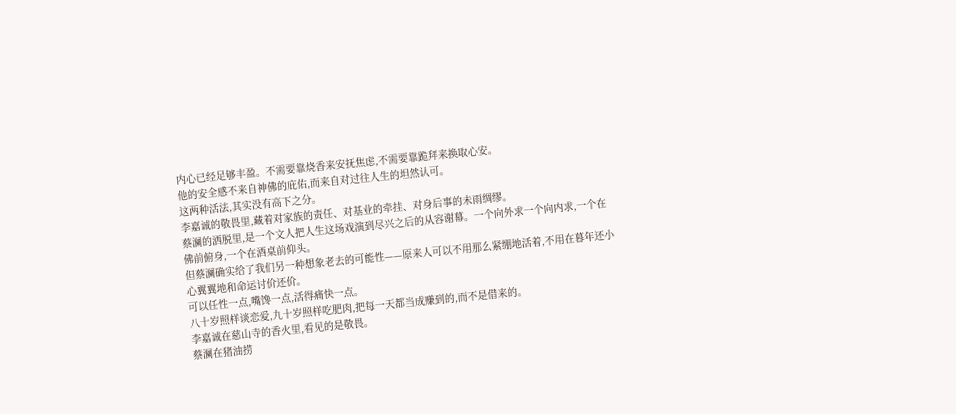内心已经足够丰盈。不需要靠烧香来安抚焦虑,不需要靠跪拜来换取心安。
他的安全感不来自神佛的庇佑,而来自对过往人生的坦然认可。
这两种活法,其实没有高下之分。
李嘉诚的敬畏里,藏着对家族的责任、对基业的牵挂、对身后事的未雨绸缪。
蔡澜的洒脱里,是一个文人把人生这场戏演到尽兴之后的从容谢幕。一个向外求一个向内求,一个在佛前俯身,一个在酒桌前仰头。
但蔡澜确实给了我们另一种想象老去的可能性——原来人可以不用那么紧绷地活着,不用在暮年还小心翼翼地和命运讨价还价。
可以任性一点,嘴馋一点,活得痛快一点。
八十岁照样谈恋爱,九十岁照样吃肥肉,把每一天都当成赚到的,而不是借来的。
李嘉诚在慈山寺的香火里,看见的是敬畏。
蔡澜在猪油捞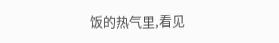饭的热气里,看见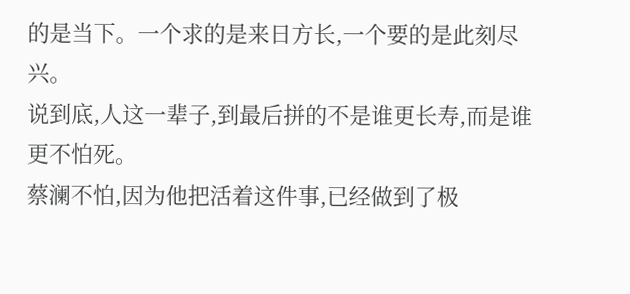的是当下。一个求的是来日方长,一个要的是此刻尽兴。
说到底,人这一辈子,到最后拼的不是谁更长寿,而是谁更不怕死。
蔡澜不怕,因为他把活着这件事,已经做到了极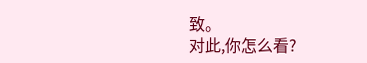致。
对此,你怎么看?